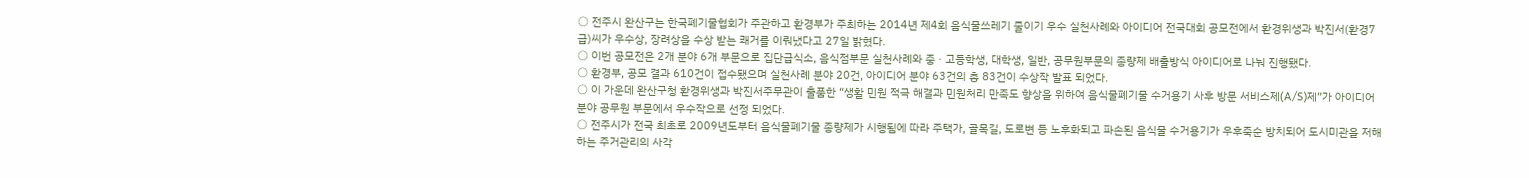○ 전주시 완산구는 한국폐기물협회가 주관하고 환경부가 주최하는 2014년 제4회 음식물쓰레기 줄이기 우수 실천사례와 아이디어 전국대회 공모전에서 환경위생과 박진서(환경7급)씨가 우수상, 장려상을 수상 받는 쾌거를 이뤄냈다고 27일 밝혔다.
○ 이번 공모전은 2개 분야 6개 부문으로 집단급식소, 음식점부문 실천사례와 중ㆍ고등학생, 대학생, 일반, 공무원부문의 종량제 배출방식 아이디어로 나눠 진행됐다.
○ 환경부, 공모 결과 610건이 접수됐으며 실천사례 분야 20건, 아이디어 분야 63건의 총 83건이 수상작 발표 되었다.
○ 이 가운데 완산구청 환경위생과 박진서주무관이 출품한 “생활 민원 적극 해결과 민원처리 만족도 향상을 위하여 음식물폐기물 수거용기 사후 방문 서비스제(A/S)제”가 아이디어분야 공무원 부문에서 우수작으로 선정 되었다.
○ 전주시가 전국 최초로 2009년도부터 음식물폐기물 종량제가 시행됨에 따라 주택가, 골목길, 도로변 등 노후화되고 파손된 음식물 수거용기가 우후죽순 방치되어 도시미관을 저해하는 주거관리의 사각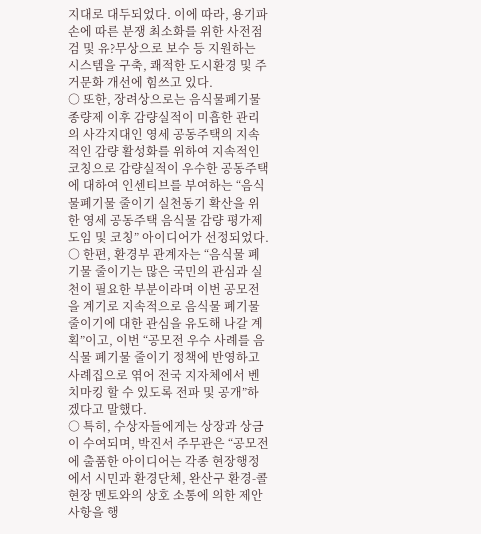지대로 대두되었다. 이에 따라, 용기파손에 따른 분쟁 최소화를 위한 사전점검 및 유?무상으로 보수 등 지원하는 시스템을 구축, 쾌적한 도시환경 및 주거문화 개선에 힘쓰고 있다.
○ 또한, 장려상으로는 음식물폐기물 종량제 이후 감량실적이 미흡한 관리의 사각지대인 영세 공동주택의 지속적인 감량 활성화를 위하여 지속적인 코칭으로 감량실적이 우수한 공동주택에 대하여 인센티브를 부여하는 “음식물폐기물 줄이기 실천동기 확산을 위한 영세 공동주택 음식물 감량 평가제 도임 및 코칭” 아이디어가 선정되었다.
○ 한편, 환경부 관계자는 “음식물 폐기물 줄이기는 많은 국민의 관심과 실천이 필요한 부분이라며 이번 공모전을 계기로 지속적으로 음식물 폐기물 줄이기에 대한 관심을 유도해 나갈 계획”이고, 이번 “공모전 우수 사례를 음식물 폐기물 줄이기 정책에 반영하고 사례집으로 엮어 전국 지자체에서 벤치마킹 할 수 있도록 전파 및 공개”하겠다고 말했다.
○ 특히, 수상자들에게는 상장과 상금이 수여되며, 박진서 주무관은 “공모전에 출품한 아이디어는 각종 현장행정에서 시민과 환경단체, 완산구 환경-콜 현장 멘토와의 상호 소통에 의한 제안 사항을 행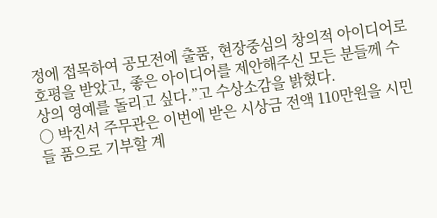정에 접목하여 공모전에 출품, 현장중심의 창의적 아이디어로 호평을 받았고, 좋은 아이디어를 제안해주신 모든 분들께 수상의 영예를 돌리고 싶다.”고 수상소감을 밝혔다.
○ 박진서 주무관은 이번에 받은 시상금 전액 110만원을 시민들 품으로 기부할 계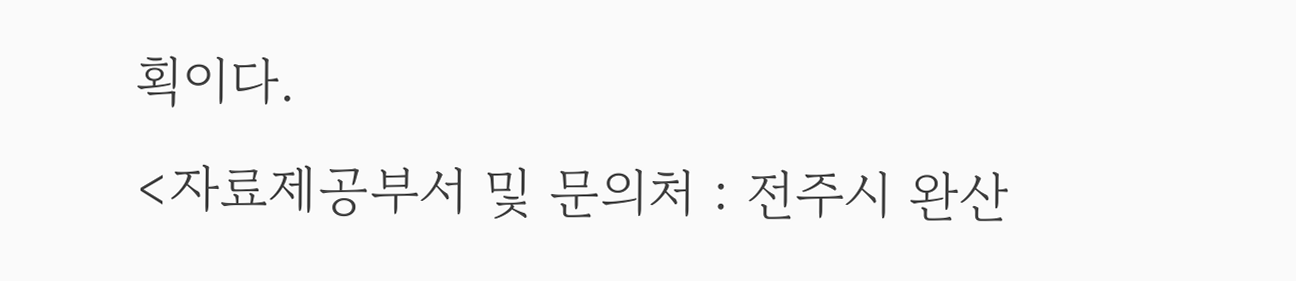획이다.
<자료제공부서 및 문의처 : 전주시 완산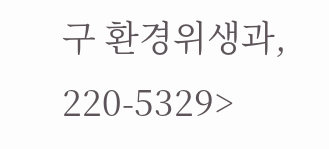구 환경위생과, 220-5329>